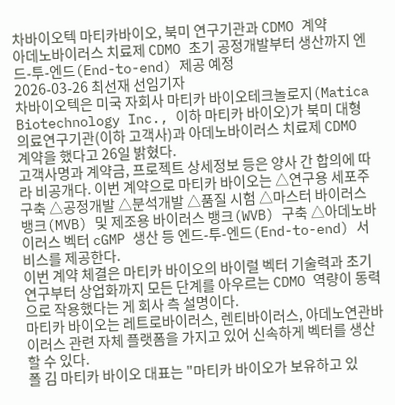차바이오텍 마티카바이오, 북미 연구기관과 CDMO 계약
아데노바이러스 치료제 CDMO 초기 공정개발부터 생산까지 엔드-투-엔드(End-to-end) 제공 예정
2026-03-26 최선재 선임기자
차바이오텍은 미국 자회사 마티카 바이오테크놀로지(Matica Biotechnology Inc., 이하 마티카 바이오)가 북미 대형 의료연구기관(이하 고객사)과 아데노바이러스 치료제 CDMO 계약을 했다고 26일 밝혔다.
고객사명과 계약금, 프로젝트 상세정보 등은 양사 간 합의에 따라 비공개다. 이번 계약으로 마티카 바이오는 △연구용 세포주 구축 △공정개발 △분석개발 △품질 시험 △마스터 바이러스 뱅크(MVB) 및 제조용 바이러스 뱅크(WVB) 구축 △아데노바이러스 벡터 cGMP 생산 등 엔드-투-엔드(End-to-end) 서비스를 제공한다.
이번 계약 체결은 마티카 바이오의 바이럴 벡터 기술력과 초기 연구부터 상업화까지 모든 단계를 아우르는 CDMO 역량이 동력으로 작용했다는 게 회사 측 설명이다.
마티카 바이오는 레트로바이러스, 렌티바이러스, 아데노연관바이러스 관련 자체 플랫폼을 가지고 있어 신속하게 벡터를 생산할 수 있다.
폴 김 마티카 바이오 대표는 "마티카 바이오가 보유하고 있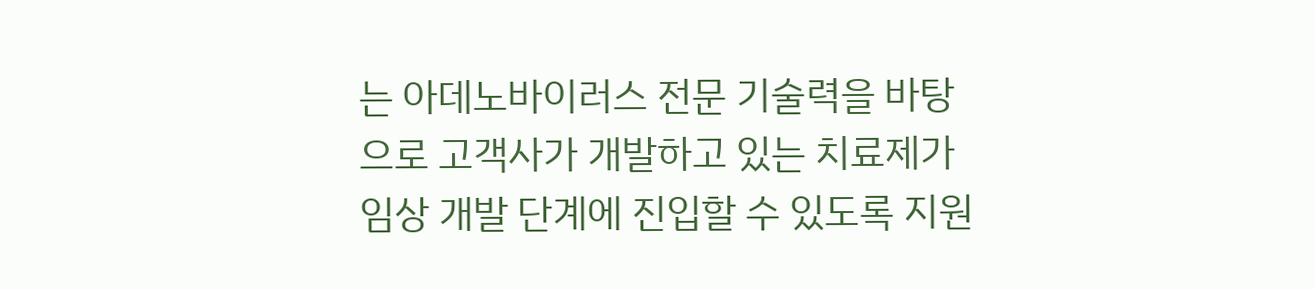는 아데노바이러스 전문 기술력을 바탕으로 고객사가 개발하고 있는 치료제가 임상 개발 단계에 진입할 수 있도록 지원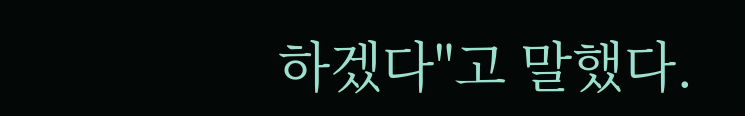하겠다"고 말했다.